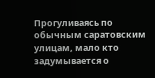Прогуливаясь по обычным саратовским улицам, мало кто задумывается о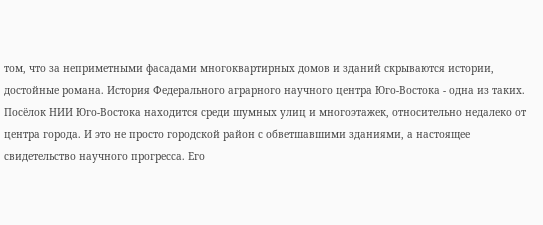том, что за неприметными фасадами многоквартирных домов и зданий скрываются истории, достойные романа. История Федерального аграрного научного центра Юго-Востока - одна из таких.
Посёлок НИИ Юго-Востока находится среди шумных улиц и многоэтажек, относительно недалеко от центра города. И это не просто городской район с обветшавшими зданиями, а настоящее свидетельство научного прогресса. Его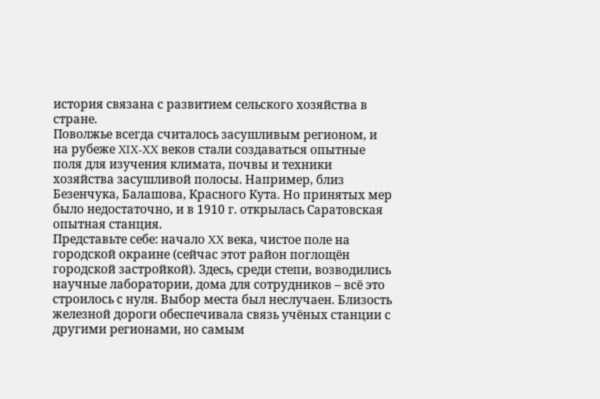история связана с развитием сельского хозяйства в стране.
Поволжье всегда считалось засушливым регионом, и на рубеже XIX-XX веков стали создаваться опытные поля для изучения климата, почвы и техники хозяйства засушливой полосы. Например, близ Безенчука, Балашова, Красного Кута. Но принятых мер было недостаточно, и в 1910 г. открылась Саратовская опытная станция.
Представьте себе: начало XX века, чистое поле на городской окраине (сейчас этот район поглощён городской застройкой). Здесь, среди степи, возводились научные лаборатории, дома для сотрудников – всё это строилось с нуля. Выбор места был неслучаен. Близость железной дороги обеспечивала связь учёных станции с другими регионами, но самым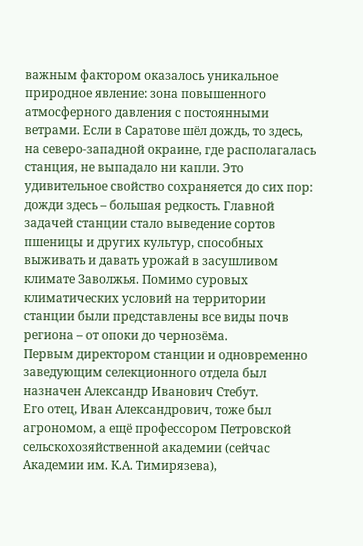важным фактором оказалось уникальное природное явление: зона повышенного атмосферного давления с постоянными ветрами. Если в Саратове шёл дождь, то здесь, на северо-западной окраине, где располагалась станция, не выпадало ни капли. Это удивительное свойство сохраняется до сих пор: дожди здесь – большая редкость. Главной задачей станции стало выведение сортов пшеницы и других культур, способных выживать и давать урожай в засушливом климате Заволжья. Помимо суровых климатических условий на территории станции были представлены все виды почв региона – от опоки до чернозёма.
Первым директором станции и одновременно заведующим селекционного отдела был назначен Александр Иванович Стебут.
Его отец, Иван Александрович, тоже был агрономом, а ещё профессором Петровской сельскохозяйственной академии (сейчас Академии им. К.А. Тимирязева),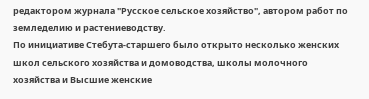редактором журнала "Русское сельское хозяйство", автором работ по земледелию и растениеводству.
По инициативе Стебута-старшего было открыто несколько женских школ сельского хозяйства и домоводства, школы молочного хозяйства и Высшие женские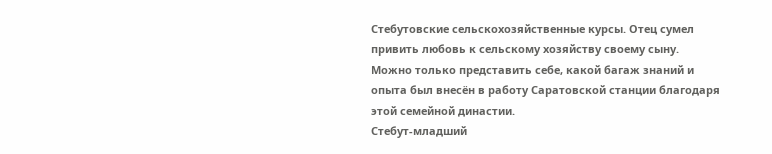Стебутовские сельскохозяйственные курсы. Отец сумел привить любовь к сельскому хозяйству своему сыну. Можно только представить себе, какой багаж знаний и опыта был внесён в работу Саратовской станции благодаря этой семейной династии.
Стебут-младший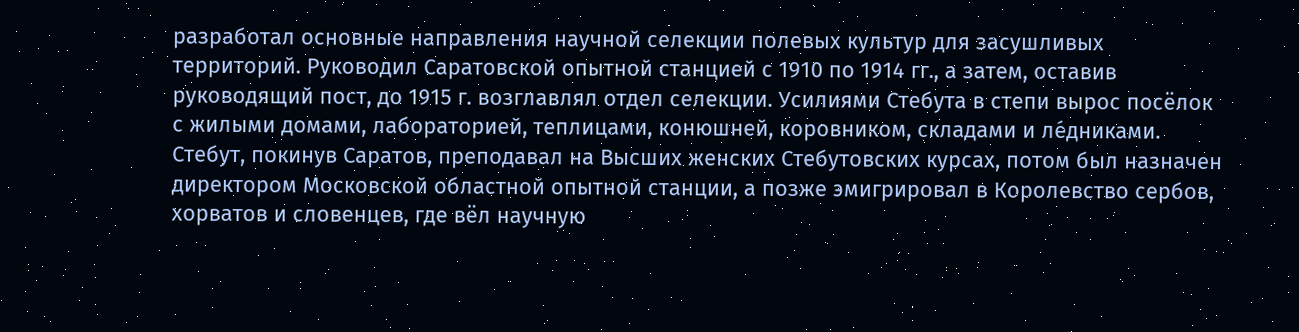разработал основные направления научной селекции полевых культур для засушливых территорий. Руководил Саратовской опытной станцией с 1910 по 1914 гг., а затем, оставив руководящий пост, до 1915 г. возглавлял отдел селекции. Усилиями Стебута в степи вырос посёлок с жилыми домами, лабораторией, теплицами, конюшней, коровником, складами и ле́дниками.
Стебут, покинув Саратов, преподавал на Высших женских Стебутовских курсах, потом был назначен директором Московской областной опытной станции, а позже эмигрировал в Королевство сербов, хорватов и словенцев, где вёл научную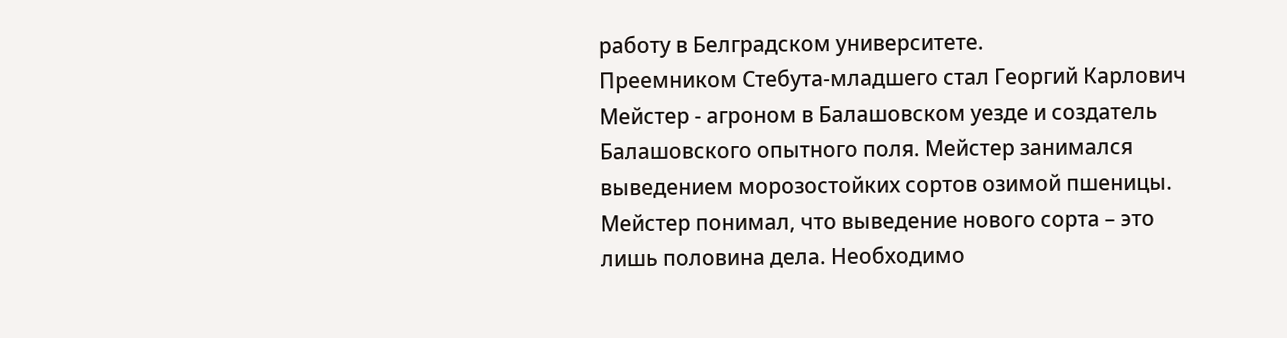работу в Белградском университете.
Преемником Стебута-младшего стал Георгий Карлович Мейстер - агроном в Балашовском уезде и создатель Балашовского опытного поля. Мейстер занимался выведением морозостойких сортов озимой пшеницы.
Мейстер понимал, что выведение нового сорта – это лишь половина дела. Необходимо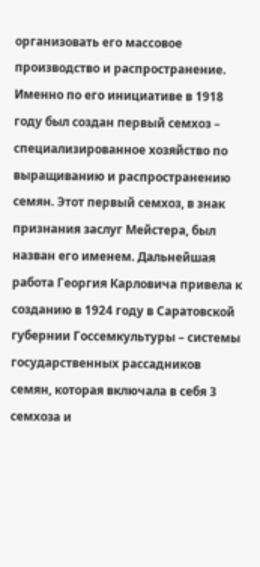организовать его массовое производство и распространение. Именно по его инициативе в 1918 году был создан первый семхоз – специализированное хозяйство по выращиванию и распространению семян. Этот первый семхоз, в знак признания заслуг Мейстера, был назван его именем. Дальнейшая работа Георгия Карловича привела к созданию в 1924 году в Саратовской губернии Госсемкультуры – системы государственных рассадников семян, которая включала в себя 3 семхоза и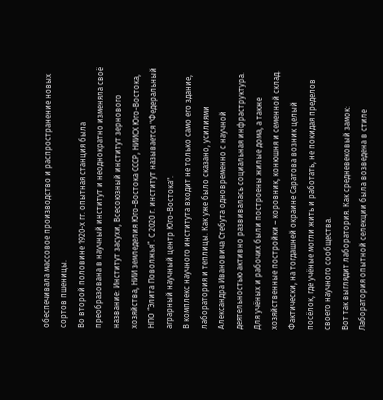обеспечивала массовое производство и распространение новых сортов пшеницы.
Во второй половине 1920-х гг. опытная станция была преобразована в научный институт и неоднократно изменяла своё название: Институт засухи, Всесоюзный институт зернового хозяйства, НИИ земледелия Юго-Востока СССР, НИИСХ Юго-Востока, НПО “Элита Поволжья”. С 2020 г. институт называется "Федеральный аграрный научный центр Юго-Востока".
В комплекс научного института входит не только само его здание, лаборатория и теплицы. Как уже было сказано, усилиями Александра Ивановича Стебута одновременно с научной деятельностью активно развивалась социальная инфраструктура. Для учёных и рабочих были построены жилые дома, а также хозяйственные постройки – коровник, конюшня и семенной склад. Фактически, на тогдашней окраине Саратова возник целый посёлок, где учёные могли жить и работать, не покидая пределов своего научного сообщества.
Вот так выглядит лаборатория. Как средневековый замок:
Лаборатория опытной селекции была возведена в стиле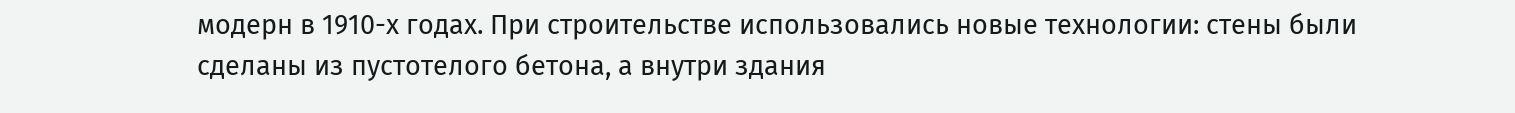модерн в 1910-х годах. При строительстве использовались новые технологии: стены были сделаны из пустотелого бетона, а внутри здания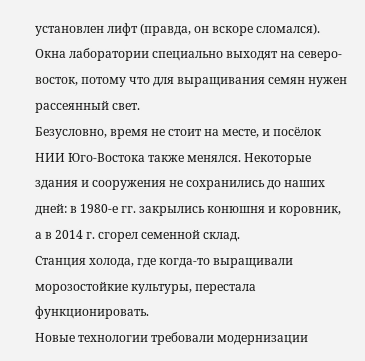установлен лифт (правда, он вскоре сломался). Окна лаборатории специально выходят на северо-восток, потому что для выращивания семян нужен рассеянный свет.
Безусловно, время не стоит на месте, и посёлок НИИ Юго-Востока также менялся. Некоторые здания и сооружения не сохранились до наших дней: в 1980-е гг. закрылись конюшня и коровник, а в 2014 г. сгорел семенной склад.
Станция холода, где когда-то выращивали морозостойкие культуры, перестала функционировать.
Новые технологии требовали модернизации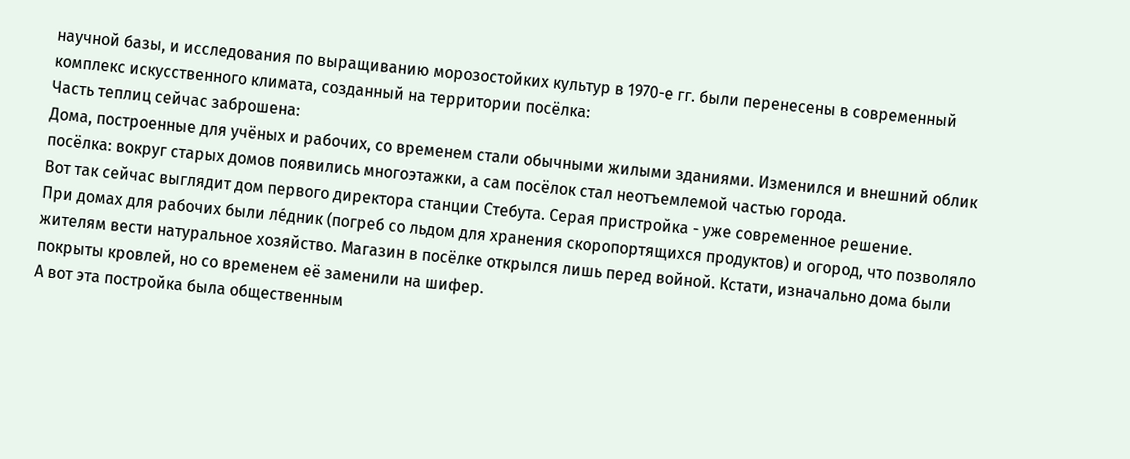научной базы, и исследования по выращиванию морозостойких культур в 1970-е гг. были перенесены в современный комплекс искусственного климата, созданный на территории посёлка:
Часть теплиц сейчас заброшена:
Дома, построенные для учёных и рабочих, со временем стали обычными жилыми зданиями. Изменился и внешний облик посёлка: вокруг старых домов появились многоэтажки, а сам посёлок стал неотъемлемой частью города.
Вот так сейчас выглядит дом первого директора станции Стебута. Серая пристройка - уже современное решение.
При домах для рабочих были ле́дник (погреб со льдом для хранения скоропортящихся продуктов) и огород, что позволяло жителям вести натуральное хозяйство. Магазин в посёлке открылся лишь перед войной. Кстати, изначально дома были покрыты кровлей, но со временем её заменили на шифер.
А вот эта постройка была общественным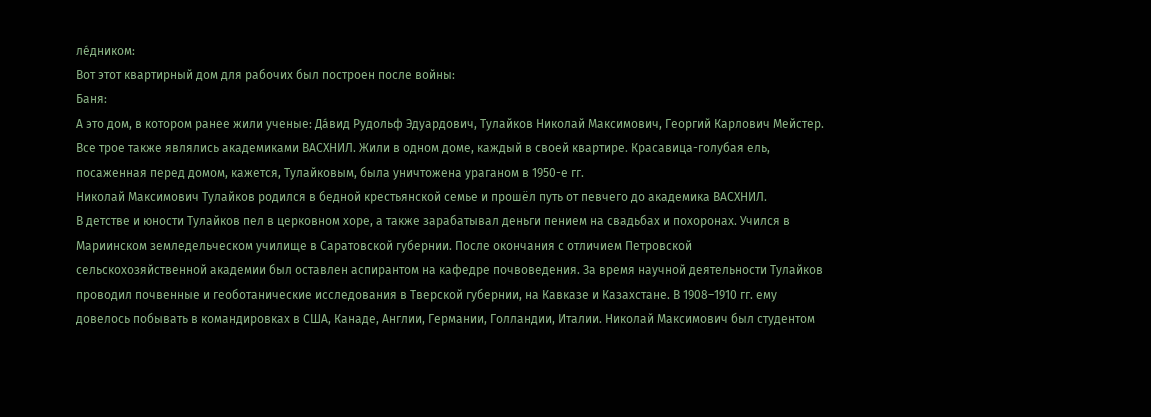ле́дником:
Вот этот квартирный дом для рабочих был построен после войны:
Баня:
А это дом, в котором ранее жили ученые: Да́вид Рудольф Эдуардович, Тулайков Николай Максимович, Георгий Карлович Мейстер. Все трое также являлись академиками ВАСХНИЛ. Жили в одном доме, каждый в своей квартире. Красавица-голубая ель, посаженная перед домом, кажется, Тулайковым, была уничтожена ураганом в 1950-е гг.
Николай Максимович Тулайков родился в бедной крестьянской семье и прошёл путь от певчего до академика ВАСХНИЛ.
В детстве и юности Тулайков пел в церковном хоре, а также зарабатывал деньги пением на свадьбах и похоронах. Учился в Мариинском земледельческом училище в Саратовской губернии. После окончания с отличием Петровской сельскохозяйственной академии был оставлен аспирантом на кафедре почвоведения. За время научной деятельности Тулайков проводил почвенные и геоботанические исследования в Тверской губернии, на Кавказе и Казахстане. В 1908–1910 гг. ему довелось побывать в командировках в США, Канаде, Англии, Германии, Голландии, Италии. Николай Максимович был студентом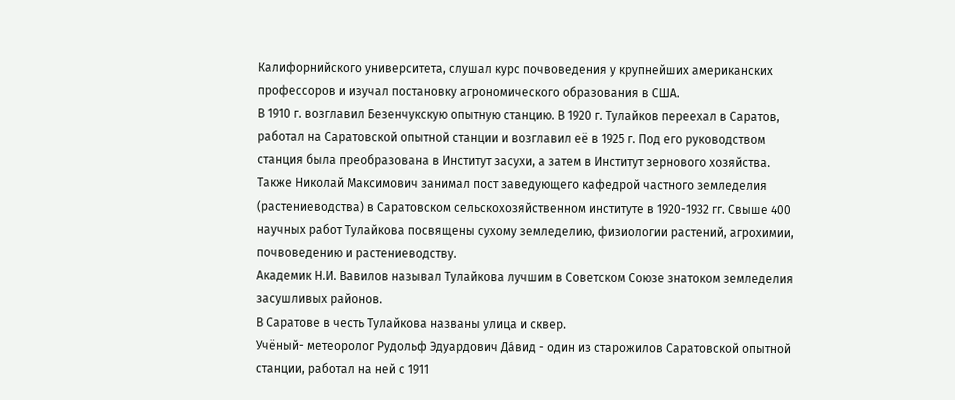Калифорнийского университета, слушал курс почвоведения у крупнейших американских профессоров и изучал постановку агрономического образования в США.
В 1910 г. возглавил Безенчукскую опытную станцию. В 1920 г. Тулайков переехал в Саратов, работал на Саратовской опытной станции и возглавил её в 1925 г. Под его руководством станция была преобразована в Институт засухи, а затем в Институт зернового хозяйства. Также Николай Максимович занимал пост заведующего кафедрой частного земледелия (растениеводства) в Саратовском сельскохозяйственном институте в 1920-1932 гг. Свыше 400 научных работ Тулайкова посвящены сухому земледелию, физиологии растений, агрохимии, почвоведению и растениеводству.
Академик Н.И. Вавилов называл Тулайкова лучшим в Советском Союзе знатоком земледелия засушливых районов.
В Саратове в честь Тулайкова названы улица и сквер.
Учёный- метеоролог Рудольф Эдуардович Да́вид - один из старожилов Саратовской опытной станции, работал на ней с 1911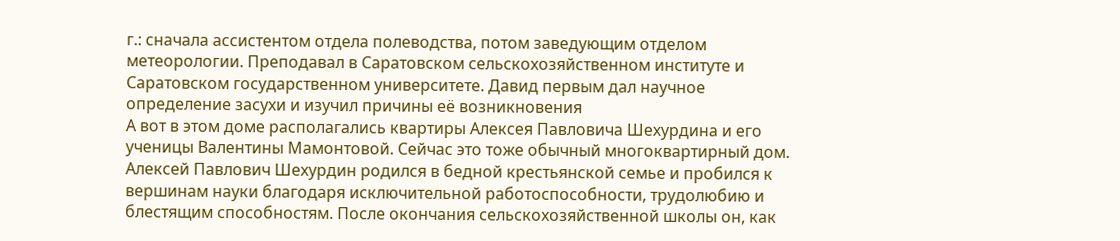г.: сначала ассистентом отдела полеводства, потом заведующим отделом метеорологии. Преподавал в Саратовском сельскохозяйственном институте и Саратовском государственном университете. Давид первым дал научное определение засухи и изучил причины её возникновения
А вот в этом доме располагались квартиры Алексея Павловича Шехурдина и его ученицы Валентины Мамонтовой. Сейчас это тоже обычный многоквартирный дом.
Алексей Павлович Шехурдин родился в бедной крестьянской семье и пробился к вершинам науки благодаря исключительной работоспособности, трудолюбию и блестящим способностям. После окончания сельскохозяйственной школы он, как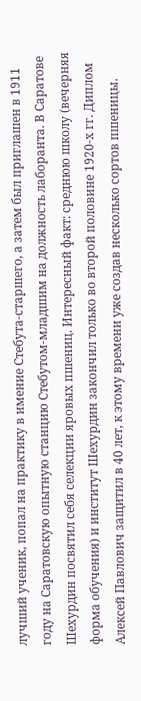лучший ученик, попал на практику в имение Стебута-старшего, а затем был приглашен в 1911 году на Саратовскую опытную станцию Стебутом-младшим на должность лаборанта. В Саратове Шехурдин посвятил себя селекции яровых пшениц. Интересный факт: среднюю школу (вечерняя форма обучения) и институт Шехурдин закончил только во второй половине 1920-х гг. Диплом Алексей Павлович защитил в 40 лет, к этому времени уже создав несколько сортов пшеницы.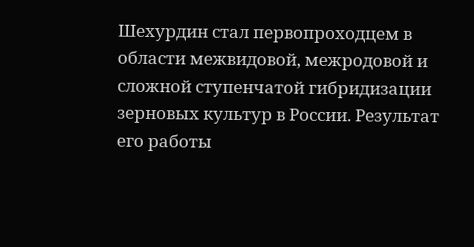Шехурдин стал первопроходцем в области межвидовой, межродовой и сложной ступенчатой гибридизации зерновых культур в России. Результат его работы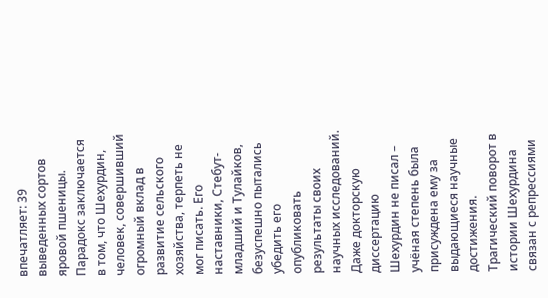впечатляет: 39 выведенных сортов яровой пшеницы. Парадокс заключается в том, что Шехурдин, человек, совершивший огромный вклад в развитие сельского хозяйства, терпеть не мог писать. Его наставники, Стебут-младший и Тулайков, безуспешно пытались убедить его опубликовать результаты своих научных исследований. Даже докторскую диссертацию Шехурдин не писал – учёная степень была присуждена ему за выдающиеся научные достижения.
Трагический поворот в истории Шехурдина связан с репрессиями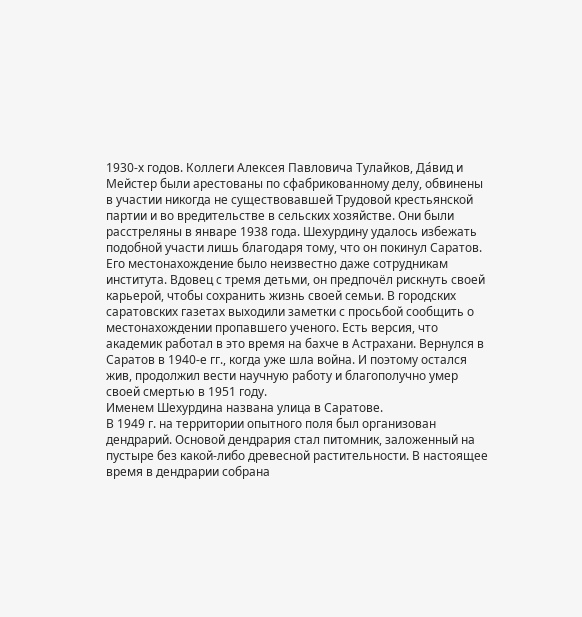1930-х годов. Коллеги Алексея Павловича Тулайков, Да́вид и Мейстер были арестованы по сфабрикованному делу, обвинены в участии никогда не существовавшей Трудовой крестьянской партии и во вредительстве в сельских хозяйстве. Они были расстреляны в январе 1938 года. Шехурдину удалось избежать подобной участи лишь благодаря тому, что он покинул Саратов. Его местонахождение было неизвестно даже сотрудникам института. Вдовец с тремя детьми, он предпочёл рискнуть своей карьерой, чтобы сохранить жизнь своей семьи. В городских саратовских газетах выходили заметки с просьбой сообщить о местонахождении пропавшего ученого. Есть версия, что академик работал в это время на бахче в Астрахани. Вернулся в Саратов в 1940-е гг., когда уже шла война. И поэтому остался жив, продолжил вести научную работу и благополучно умер своей смертью в 1951 году.
Именем Шехурдина названа улица в Саратове.
В 1949 г. на территории опытного поля был организован дендрарий. Основой дендрария стал питомник, заложенный на пустыре без какой-либо древесной растительности. В настоящее время в дендрарии собрана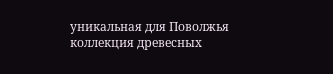уникальная для Поволжья коллекция древесных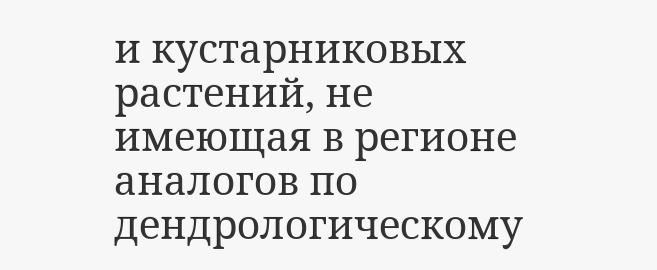и кустарниковых растений, не имеющая в регионе аналогов по дендрологическому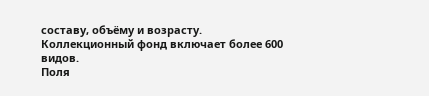составу, объёму и возрасту. Коллекционный фонд включает более 600 видов.
Поля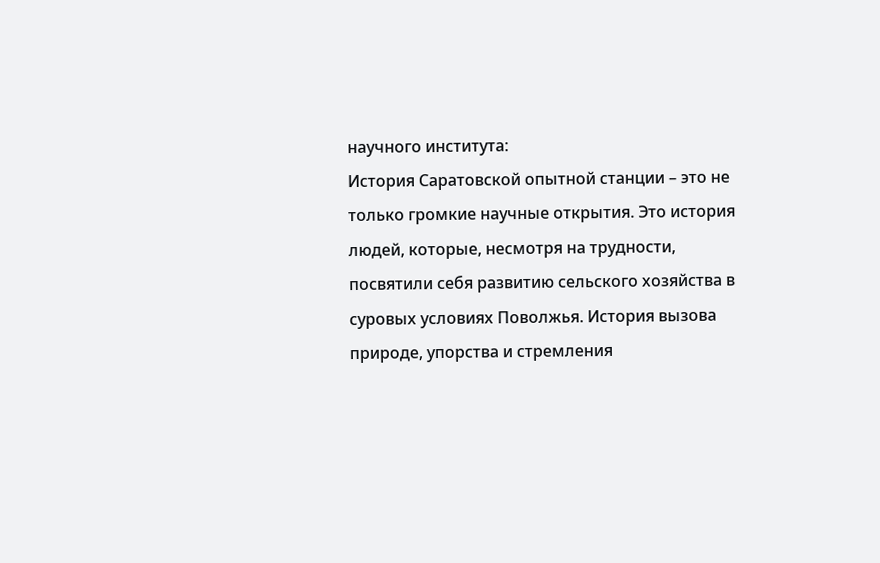научного института:
История Саратовской опытной станции – это не только громкие научные открытия. Это история людей, которые, несмотря на трудности, посвятили себя развитию сельского хозяйства в суровых условиях Поволжья. История вызова природе, упорства и стремления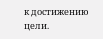к достижению цели.